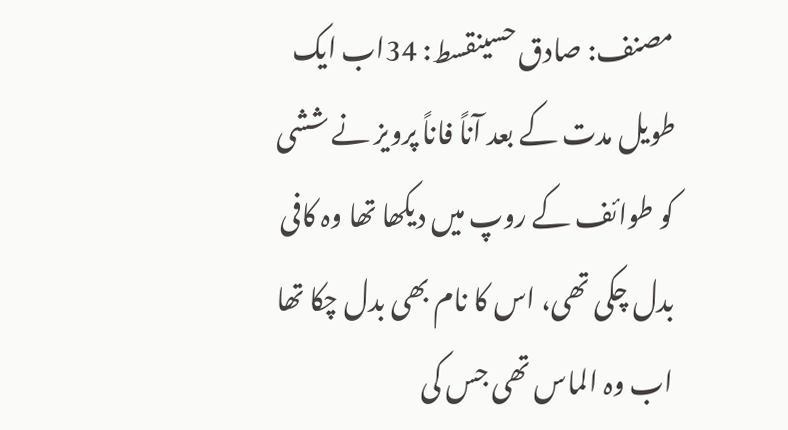مصنف: صادق حسینقسط: 34اب ایک طویل مدت کے بعد آناً فاناً پرویز نے ششی کو طوائف کے روپ میں دیکھا تھا وہ کافی بدل چکی تھی، اس کا نام بھی بدل چکا تھا اب وہ الماس تھی جس کی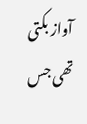آواز بکتی تھی جس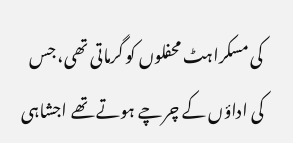کی مسکراہٹ محفلوں کو گرماتی تھی، جس کی اداؤں کے چرچے ہوتے تھے اجشاہی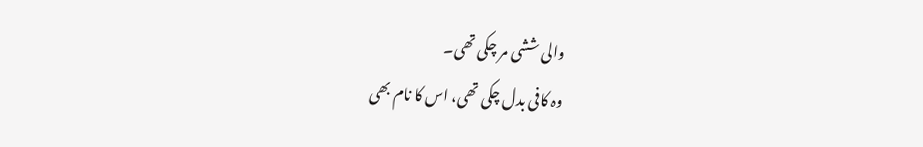والی ششی مر چکی تھی۔
وہ کافی بدل چکی تھی، اس کا نام بھی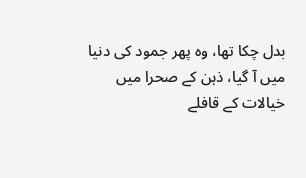بدل چکا تھا، وہ پھر جمود کی دنیا میں آ گیا، ذہن کے صحرا میں خیالات کے قافلے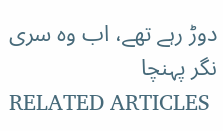دوڑ رہے تھے، اب وہ سری نگر پہنچا
RELATED ARTICLES